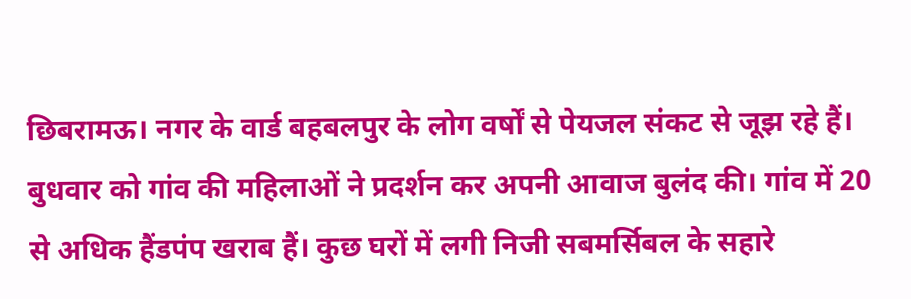छिबरामऊ। नगर के वार्ड बहबलपुर के लोग वर्षों से पेयजल संकट से जूझ रहे हैं। बुधवार को गांव की महिलाओं ने प्रदर्शन कर अपनी आवाज बुलंद की। गांव में 20 से अधिक हैंडपंप खराब हैं। कुछ घरों में लगी निजी सबमर्सिबल के सहारे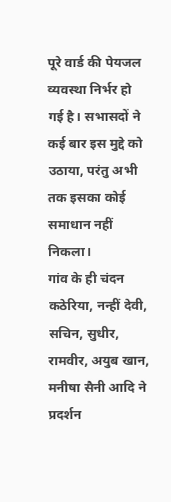पूरे वार्ड की पेयजल व्यवस्था निर्भर हो गई है। सभासदों ने कई बार इस मुद्दे को उठाया, परंतु अभी तक इसका कोई समाधान नहीं निकला।
गांव के ही चंदन कठेरिया, नन्हीं देवी, सचिन, सुधीर, रामवीर, अयुब खान, मनीषा सैनी आदि ने प्रदर्शन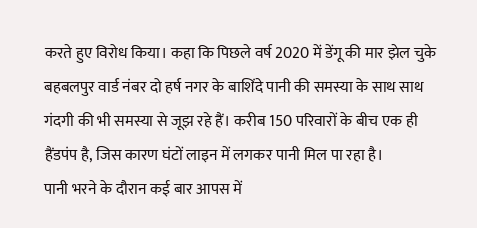करते हुए विरोध किया। कहा कि पिछले वर्ष 2020 में डेंगू की मार झेल चुके बहबलपुर वार्ड नंबर दो हर्ष नगर के बाशिंदे पानी की समस्या के साथ साथ गंदगी की भी समस्या से जूझ रहे हैं। करीब 150 परिवारों के बीच एक ही हैंडपंप है, जिस कारण घंटों लाइन में लगकर पानी मिल पा रहा है।
पानी भरने के दौरान कई बार आपस में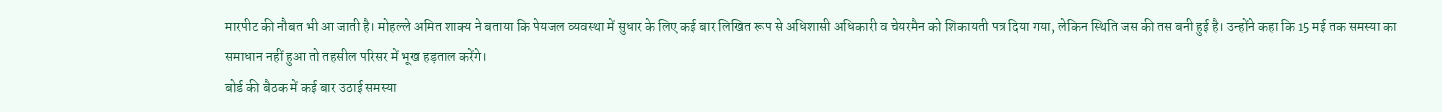मारपीट की नौबत भी आ जाती है। मोहल्ले अमित शाक्य ने बताया कि पेयजल व्यवस्था में सुधार के लिए कई बार लिखित रूप से अधिशासी अधिकारी व चेयरमैन को शिकायती पत्र दिया गया, लेकिन स्थिति जस की तस बनी हुई है। उन्होंने कहा कि 15 मई तक समस्या का समाधान नहीं हुआ तो तहसील परिसर में भूख हड़ताल करेंगे।
बोर्ड की बैठक में कई बार उठाई समस्या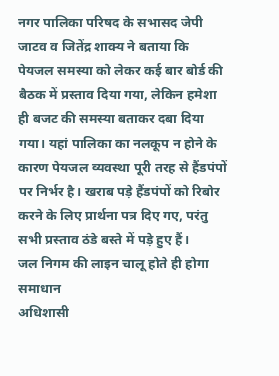नगर पालिका परिषद के सभासद जेपी जाटव व जितेंद्र शाक्य ने बताया कि पेयजल समस्या को लेकर कई बार बोर्ड की बैठक में प्रस्ताव दिया गया, लेकिन हमेशा ही बजट की समस्या बताकर दबा दिया गया। यहां पालिका का नलकूप न होने के कारण पेयजल व्यवस्था पूरी तरह से हैंडपंपों पर निर्भर है। खराब पड़े हैंडपंपों को रिबोर करने के लिए प्रार्थना पत्र दिए गए, परंतु सभी प्रस्ताव ठंडे बस्ते में पड़े हुए हैं।
जल निगम की लाइन चालू होते ही होगा समाधान
अधिशासी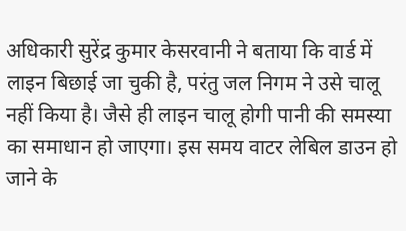अधिकारी सुरेंद्र कुमार केसरवानी ने बताया कि वार्ड में लाइन बिछाई जा चुकी है, परंतु जल निगम ने उसे चालू नहीं किया है। जैसे ही लाइन चालू होगी पानी की समस्या का समाधान हो जाएगा। इस समय वाटर लेबिल डाउन हो जाने के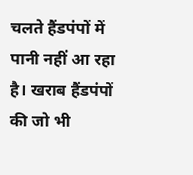चलते हैंडपंपों में पानी नहीं आ रहा है। खराब हैंडपंपों की जो भी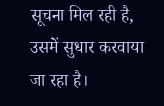सूचना मिल रही है, उसमें सुधार करवाया जा रहा है।